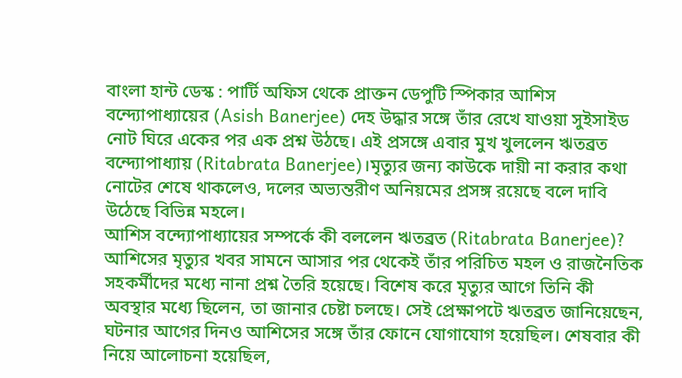বাংলা হান্ট ডেস্ক : পার্টি অফিস থেকে প্রাক্তন ডেপুটি স্পিকার আশিস বন্দ্যোপাধ্যায়ের (Asish Banerjee) দেহ উদ্ধার সঙ্গে তাঁর রেখে যাওয়া সুইসাইড নোট ঘিরে একের পর এক প্রশ্ন উঠছে। এই প্রসঙ্গে এবার মুখ খুললেন ঋতব্রত বন্দ্যোপাধ্যায় (Ritabrata Banerjee)।মৃত্যুর জন্য কাউকে দায়ী না করার কথা নোটের শেষে থাকলেও, দলের অভ্যন্তরীণ অনিয়মের প্রসঙ্গ রয়েছে বলে দাবি উঠেছে বিভিন্ন মহলে।
আশিস বন্দ্যোপাধ্যায়ের সম্পর্কে কী বললেন ঋতব্রত (Ritabrata Banerjee)?
আশিসের মৃত্যুর খবর সামনে আসার পর থেকেই তাঁর পরিচিত মহল ও রাজনৈতিক সহকর্মীদের মধ্যে নানা প্রশ্ন তৈরি হয়েছে। বিশেষ করে মৃত্যুর আগে তিনি কী অবস্থার মধ্যে ছিলেন, তা জানার চেষ্টা চলছে। সেই প্রেক্ষাপটে ঋতব্রত জানিয়েছেন, ঘটনার আগের দিনও আশিসের সঙ্গে তাঁর ফোনে যোগাযোগ হয়েছিল। শেষবার কী নিয়ে আলোচনা হয়েছিল,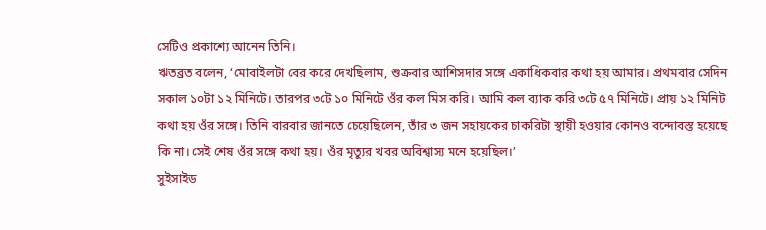সেটিও প্রকাশ্যে আনেন তিনি।
ঋতব্রত বলেন, ‘মোবাইলটা বের করে দেখছিলাম, শুক্রবার আশিসদার সঙ্গে একাধিকবার কথা হয় আমার। প্রথমবার সেদিন সকাল ১০টা ১২ মিনিটে। তারপর ৩টে ১০ মিনিটে ওঁর কল মিস করি। আমি কল ব্যাক করি ৩টে ৫৭ মিনিটে। প্রায় ১২ মিনিট কথা হয় ওঁর সঙ্গে। তিনি বারবার জানতে চেয়েছিলেন, তাঁর ৩ জন সহায়কের চাকরিটা স্থায়ী হওয়ার কোনও বন্দোবস্ত হয়েছে কি না। সেই শেষ ওঁর সঙ্গে কথা হয়। ওঁর মৃত্যুর খবর অবিশ্বাস্য মনে হয়েছিল।’
সুইসাইড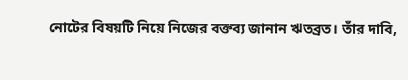নোটের বিষয়টি নিয়ে নিজের বক্তব্য জানান ঋতব্রত। তাঁর দাবি,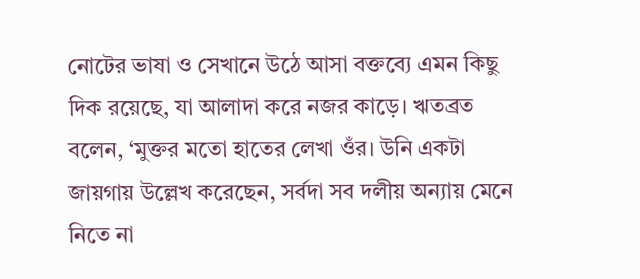নোটের ভাষা ও সেখানে উঠে আসা বক্তব্যে এমন কিছু দিক রয়েছে, যা আলাদা করে নজর কাড়ে। ঋতব্রত বলেন, ‘মুক্তর মতো হাতের লেখা ওঁর। উনি একটা জায়গায় উল্লেখ করেছেন, সর্বদা সব দলীয় অন্যায় মেনে নিতে না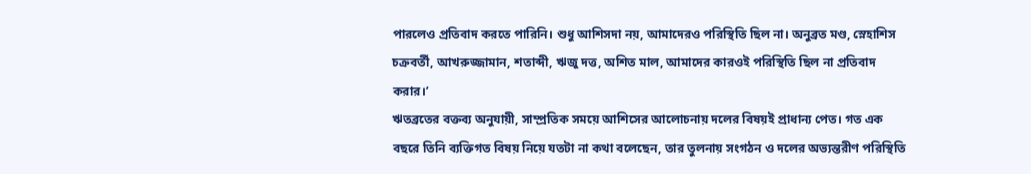পারলেও প্রতিবাদ করতে পারিনি। শুধু আশিসদা নয়, আমাদেরও পরিস্থিতি ছিল না। অনুব্রত মণ্ড, স্নেহাশিস চক্রবর্তী, আখরুজ্জামান, শতাব্দী, ঋজু দত্ত, অশিত মাল, আমাদের কারওই পরিস্থিতি ছিল না প্রতিবাদ করার।’
ঋতব্রতের বক্তব্য অনুযায়ী, সাম্প্রতিক সময়ে আশিসের আলোচনায় দলের বিষয়ই প্রাধান্য পেত। গত এক বছরে তিনি ব্যক্তিগত বিষয় নিয়ে যতটা না কথা বলেছেন, তার তুলনায় সংগঠন ও দলের অভ্যন্তরীণ পরিস্থিতি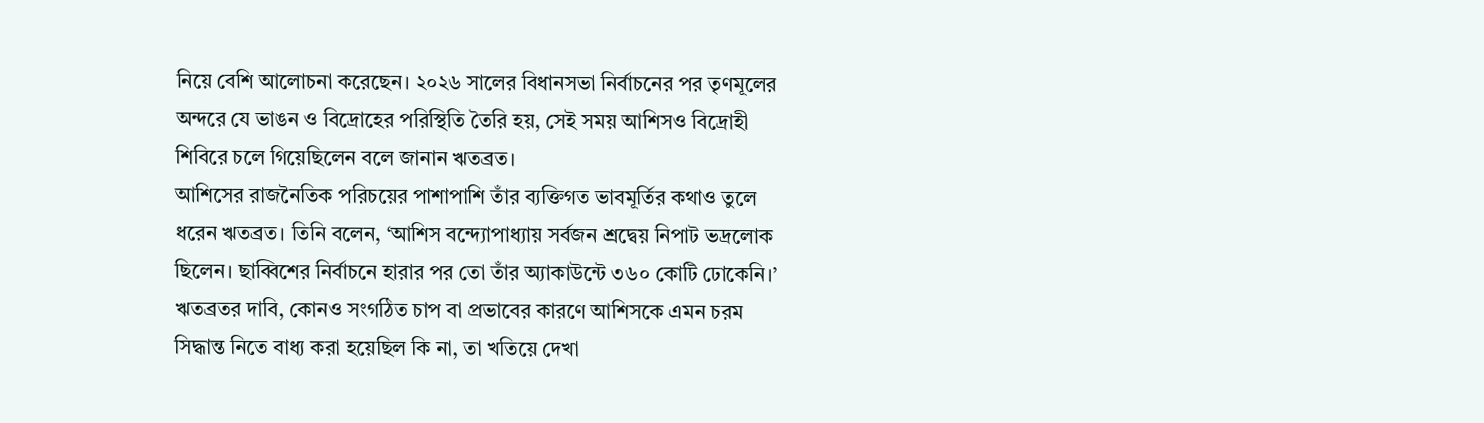নিয়ে বেশি আলোচনা করেছেন। ২০২৬ সালের বিধানসভা নির্বাচনের পর তৃণমূলের অন্দরে যে ভাঙন ও বিদ্রোহের পরিস্থিতি তৈরি হয়, সেই সময় আশিসও বিদ্রোহী শিবিরে চলে গিয়েছিলেন বলে জানান ঋতব্রত।
আশিসের রাজনৈতিক পরিচয়ের পাশাপাশি তাঁর ব্যক্তিগত ভাবমূর্তির কথাও তুলে ধরেন ঋতব্রত। তিনি বলেন, ‘আশিস বন্দ্যোপাধ্যায় সর্বজন শ্রদ্বেয় নিপাট ভদ্রলোক ছিলেন। ছাব্বিশের নির্বাচনে হারার পর তো তাঁর অ্যাকাউন্টে ৩৬০ কোটি ঢোকেনি।’ ঋতব্রতর দাবি, কোনও সংগঠিত চাপ বা প্রভাবের কারণে আশিসকে এমন চরম সিদ্ধান্ত নিতে বাধ্য করা হয়েছিল কি না, তা খতিয়ে দেখা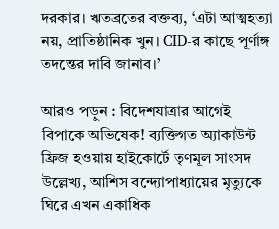দরকার। ঋতব্রতের বক্তব্য, ‘এটা আত্মহত্যা নয়, প্রাতিষ্ঠানিক খুন। CID-র কাছে পূর্ণাঙ্গ তদন্তের দাবি জানাব।’

আরও পড়ুন : বিদেশযাত্রার আগেই বিপাকে অভিষেক! ব্যক্তিগত অ্যাকাউন্ট ফ্রিজ হওয়ায় হাইকোর্টে তৃণমূল সাংসদ
উল্লেখ্য, আশিস বন্দ্যোপাধ্যায়ের মৃত্যুকে ঘিরে এখন একাধিক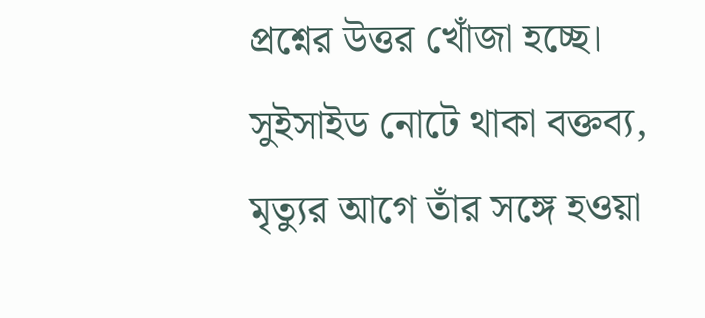প্রশ্নের উত্তর খোঁজা হচ্ছে। সুইসাইড নোটে থাকা বক্তব্য, মৃত্যুর আগে তাঁর সঙ্গে হওয়া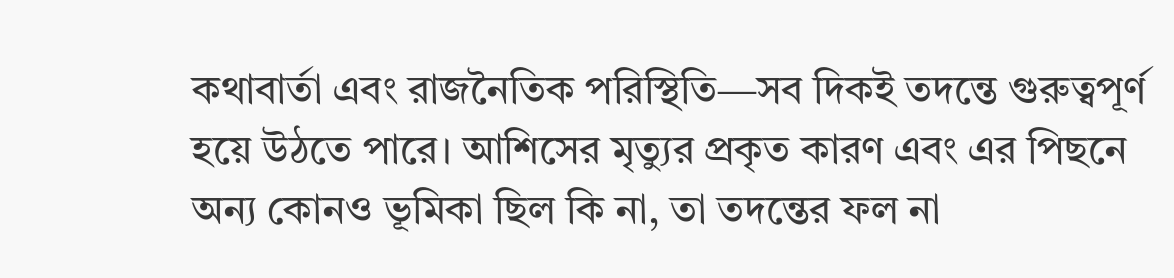কথাবার্তা এবং রাজনৈতিক পরিস্থিতি—সব দিকই তদন্তে গুরুত্বপূর্ণ হয়ে উঠতে পারে। আশিসের মৃত্যুর প্রকৃত কারণ এবং এর পিছনে অন্য কোনও ভূমিকা ছিল কি না, তা তদন্তের ফল না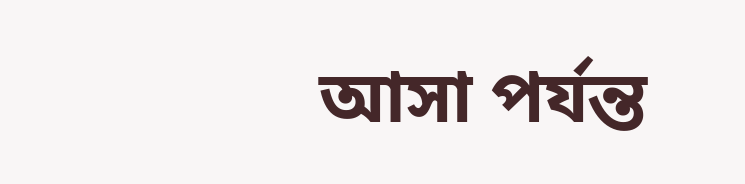আসা পর্যন্ত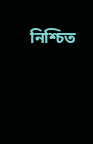নিশ্চিত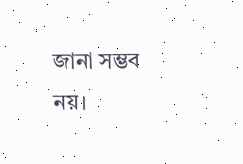জানা সম্ভব নয়।